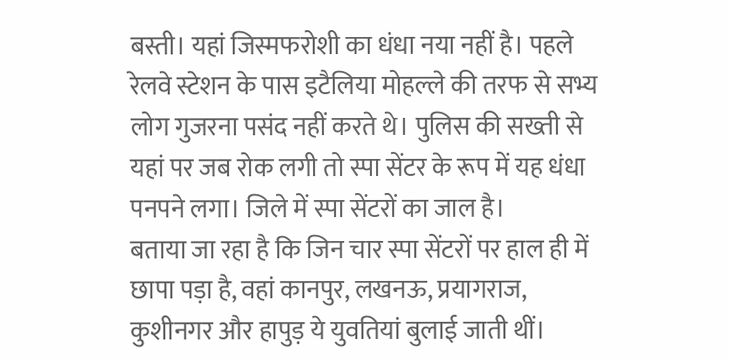बस्ती। यहां जिस्मफरोशी का धंधा नया नहीं है। पहले रेलवे स्टेशन के पास इटैलिया मोहल्ले की तरफ से सभ्य लोग गुजरना पसंद नहीं करते थे। पुलिस की सख्ती से यहां पर जब रोक लगी तो स्पा सेंटर के रूप में यह धंधा पनपने लगा। जिले में स्पा सेंटरों का जाल है।
बताया जा रहा है कि जिन चार स्पा सेंटरों पर हाल ही में छापा पड़ा है, वहां कानपुर, लखनऊ, प्रयागराज, कुशीनगर और हापुड़ ये युवतियां बुलाई जाती थीं।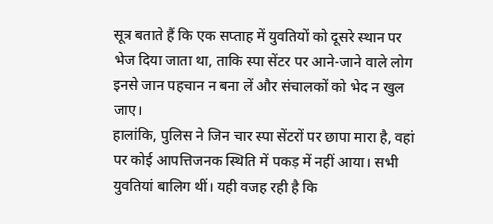सूत्र बताते हैं कि एक सप्ताह में युवतियों को दूसरे स्थान पर भेज दिया जाता था, ताकि स्पा सेंटर पर आने-जाने वाले लोग इनसे जान पहचान न बना लें और संचालकों को भेद न खुल जाए।
हालांकि, पुलिस ने जिन चार स्पा सेंटरों पर छापा मारा है, वहां पर कोई आपत्तिजनक स्थिति में पकड़ में नहीं आया। सभी युवतियां बालिग थीं। यही वजह रही है कि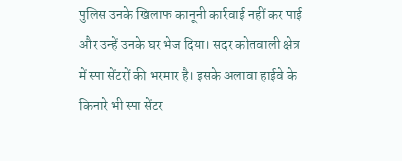पुलिस उनके खिलाफ कानूनी कार्रवाई नहीं कर पाई और उन्हें उनके घर भेज दिया। सदर कोतवाली क्षेत्र में स्पा सेंटरों की भरमार है। इसके अलावा हाईवे के किनारे भी स्पा सेंटर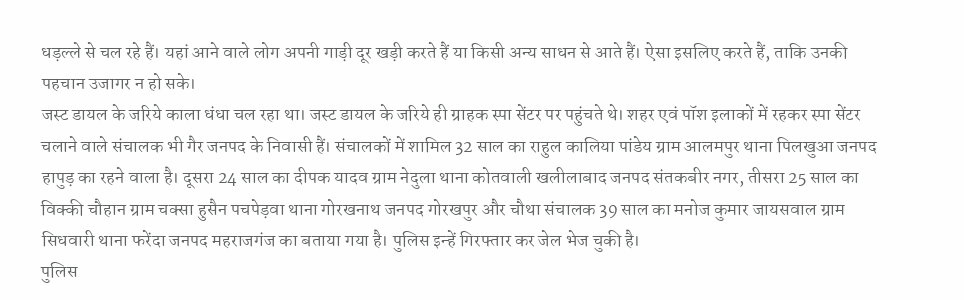धड़ल्ले से चल रहे हैं। यहां आने वाले लोग अपनी गाड़ी दूर खड़ी करते हैं या किसी अन्य साधन से आते हैं। ऐसा इसलिए करते हैं, ताकि उनकी पहचान उजागर न हो सके।
जस्ट डायल के जरिये काला धंधा चल रहा था। जस्ट डायल के जरिये ही ग्राहक स्पा सेंटर पर पहुंचते थे। शहर एवं पॉश इलाकों में रहकर स्पा सेंटर चलाने वाले संचालक भी गैर जनपद के निवासी हैं। संचालकों में शामिल 32 साल का राहुल कालिया पांडेय ग्राम आलमपुर थाना पिलखुआ जनपद हापुड़ का रहने वाला है। दूसरा 24 साल का दीपक यादव ग्राम नेदुला थाना कोतवाली खलीलाबाद जनपद संतकबीर नगर, तीसरा 25 साल का विक्की चौहान ग्राम चक्सा हुसैन पचपेड़वा थाना गोरखनाथ जनपद गोरखपुर और चौथा संचालक 39 साल का मनोज कुमार जायसवाल ग्राम सिधवारी थाना फरेंदा जनपद महराजगंज का बताया गया है। पुलिस इन्हें गिरफ्तार कर जेल भेज चुकी है।
पुलिस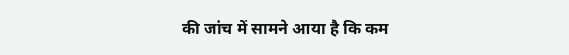की जांच में सामने आया है कि कम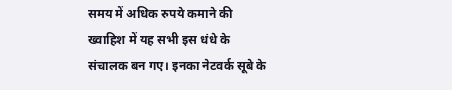समय में अधिक रुपये कमाने की ख्वाहिश में यह सभी इस धंधे के संचालक बन गए। इनका नेटवर्क सूबे के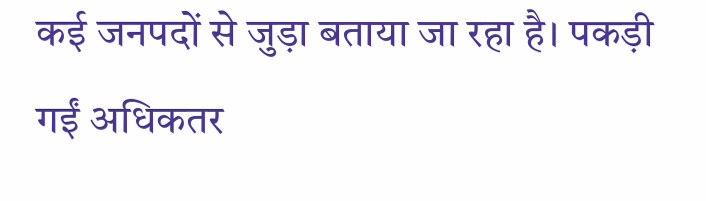कई जनपदों से जुड़ा बताया जा रहा है। पकड़ी गईं अधिकतर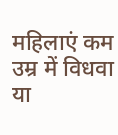महिलाएं कम उम्र में विधवा या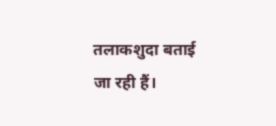तलाकशुदा बताई जा रही हैं।